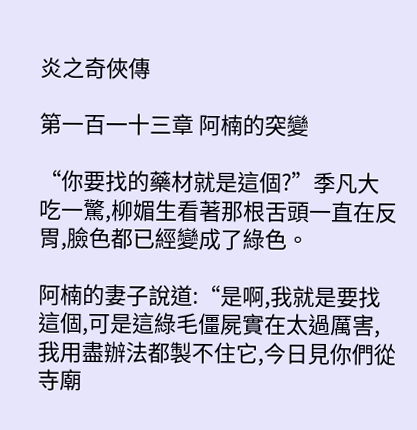炎之奇俠傳

第一百一十三章 阿楠的突變

“你要找的藥材就是這個?”季凡大吃一驚,柳媚生看著那根舌頭一直在反胃,臉色都已經變成了綠色。

阿楠的妻子說道:“是啊,我就是要找這個,可是這綠毛僵屍實在太過厲害,我用盡辦法都製不住它,今日見你們從寺廟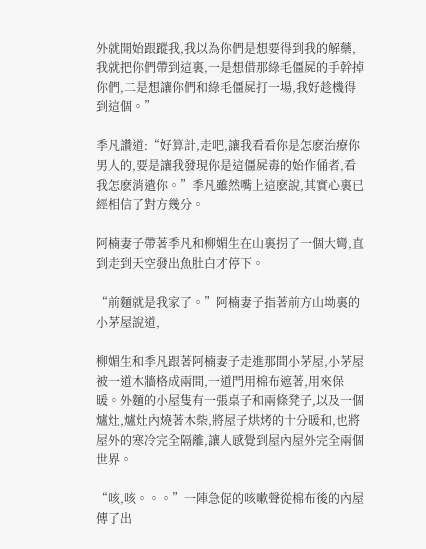外就開始跟蹤我,我以為你們是想要得到我的解藥,我就把你們帶到這裏,一是想借那綠毛僵屍的手幹掉你們,二是想讓你們和綠毛僵屍打一場,我好趁機得到這個。”

季凡讚道:“好算計,走吧,讓我看看你是怎麽治療你男人的,要是讓我發現你是這僵屍毒的始作俑者,看我怎麽消遣你。”季凡雖然嘴上這麽說,其實心裏已經相信了對方幾分。

阿楠妻子帶著季凡和柳媚生在山裏拐了一個大彎,直到走到天空發出魚肚白才停下。

“前麵就是我家了。”阿楠妻子指著前方山坳裏的小茅屋說道,

柳媚生和季凡跟著阿楠妻子走進那間小茅屋,小茅屋被一道木牆格成兩間,一道門用棉布遮著,用來保暖。外麵的小屋隻有一張桌子和兩條凳子,以及一個爐灶,爐灶內燒著木柴,將屋子烘烤的十分暖和,也將屋外的寒冷完全隔離,讓人感覺到屋內屋外完全兩個世界。

“咳,咳。。。”一陣急促的咳嗽聲從棉布後的內屋傳了出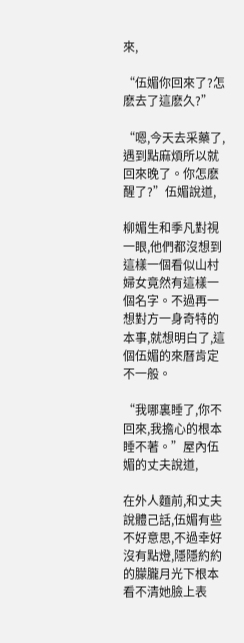來,

“伍媚你回來了?怎麽去了這麽久?”

“嗯,今天去采藥了,遇到點麻煩所以就回來晚了。你怎麽醒了?”伍媚說道,

柳媚生和季凡對視一眼,他們都沒想到這樣一個看似山村婦女竟然有這樣一個名字。不過再一想對方一身奇特的本事,就想明白了,這個伍媚的來曆肯定不一般。

“我哪裏睡了,你不回來,我擔心的根本睡不著。”屋內伍媚的丈夫說道,

在外人麵前,和丈夫說體己話,伍媚有些不好意思,不過幸好沒有點燈,隱隱約約的朦朧月光下根本看不清她臉上表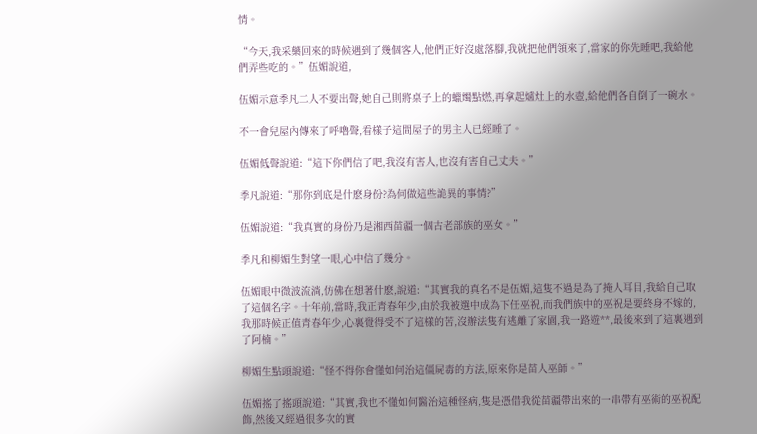情。

“今天,我采藥回來的時候遇到了幾個客人,他們正好沒處落腳,我就把他們領來了,當家的你先睡吧,我給他們弄些吃的。”伍媚說道,

伍媚示意季凡二人不要出聲,她自己則將桌子上的蠟燭點燃,再拿起爐灶上的水壺,給他們各自倒了一碗水。

不一會兒屋內傳來了呼嚕聲,看樣子這間屋子的男主人已經睡了。

伍媚低聲說道:“這下你們信了吧,我沒有害人,也沒有害自己丈夫。”

季凡說道:“那你到底是什麽身份?為何做這些詭異的事情?”

伍媚說道:“我真實的身份乃是湘西苗疆一個古老部族的巫女。”

季凡和柳媚生對望一眼,心中信了幾分。

伍媚眼中微波流淌,仿佛在想著什麽,說道:“其實我的真名不是伍媚,這隻不過是為了掩人耳目,我給自己取了這個名字。十年前,當時,我正青春年少,由於我被選中成為下任巫祝,而我們族中的巫祝是要終身不嫁的,我那時候正值青春年少,心裏覺得受不了這樣的苦,沒辦法隻有逃離了家園,我一路遊**,最後來到了這裏遇到了阿楠。”

柳媚生點頭說道:“怪不得你會懂如何治這僵屍毒的方法,原來你是苗人巫師。”

伍媚搖了搖頭說道:“其實,我也不懂如何醫治這種怪病,隻是憑借我從苗疆帶出來的一串帶有巫術的巫祝配飾,然後又經過很多次的實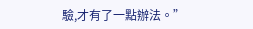驗,才有了一點辦法。”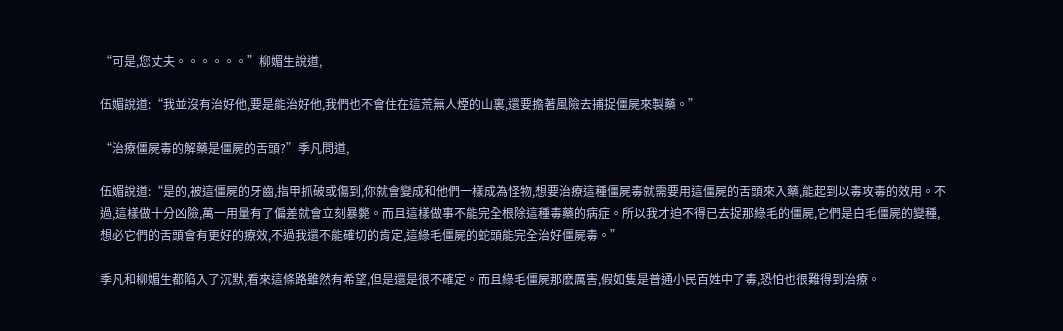“可是,您丈夫。。。。。。”柳媚生說道,

伍媚說道:“我並沒有治好他,要是能治好他,我們也不會住在這荒無人煙的山裏,還要擔著風險去捕捉僵屍來製藥。”

“治療僵屍毒的解藥是僵屍的舌頭?”季凡問道,

伍媚說道:“是的,被這僵屍的牙齒,指甲抓破或傷到,你就會變成和他們一樣成為怪物,想要治療這種僵屍毒就需要用這僵屍的舌頭來入藥,能起到以毒攻毒的效用。不過,這樣做十分凶險,萬一用量有了偏差就會立刻暴斃。而且這樣做事不能完全根除這種毒藥的病症。所以我才迫不得已去捉那綠毛的僵屍,它們是白毛僵屍的變種,想必它們的舌頭會有更好的療效,不過我還不能確切的肯定,這綠毛僵屍的蛇頭能完全治好僵屍毒。”

季凡和柳媚生都陷入了沉默,看來這條路雖然有希望,但是還是很不確定。而且綠毛僵屍那麽厲害,假如隻是普通小民百姓中了毒,恐怕也很難得到治療。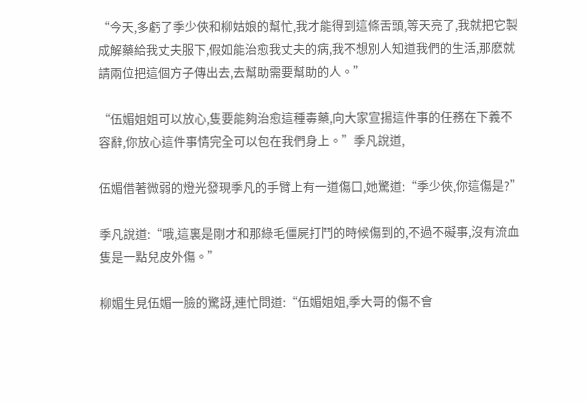“今天,多虧了季少俠和柳姑娘的幫忙,我才能得到這條舌頭,等天亮了,我就把它製成解藥給我丈夫服下,假如能治愈我丈夫的病,我不想別人知道我們的生活,那麽就請兩位把這個方子傳出去,去幫助需要幫助的人。”

“伍媚姐姐可以放心,隻要能夠治愈這種毒藥,向大家宣揚這件事的任務在下義不容辭,你放心這件事情完全可以包在我們身上。”季凡說道,

伍媚借著微弱的燈光發現季凡的手臂上有一道傷口,她驚道:“季少俠,你這傷是?”

季凡說道:“哦,這裏是剛才和那綠毛僵屍打鬥的時候傷到的,不過不礙事,沒有流血隻是一點兒皮外傷。”

柳媚生見伍媚一臉的驚訝,連忙問道:“伍媚姐姐,季大哥的傷不會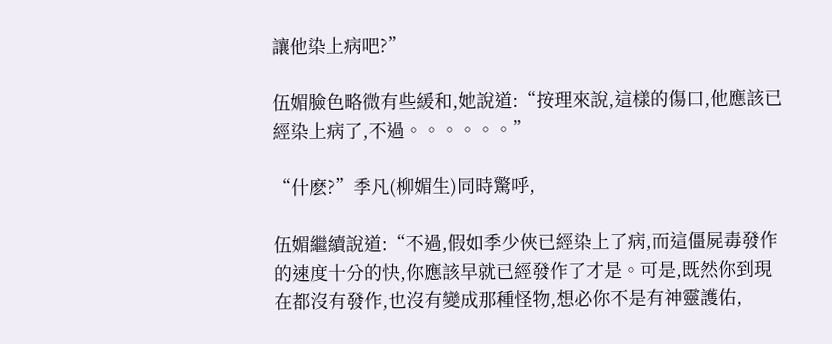讓他染上病吧?”

伍媚臉色略微有些緩和,她說道:“按理來說,這樣的傷口,他應該已經染上病了,不過。。。。。。”

“什麽?”季凡(柳媚生)同時驚呼,

伍媚繼續說道:“不過,假如季少俠已經染上了病,而這僵屍毒發作的速度十分的快,你應該早就已經發作了才是。可是,既然你到現在都沒有發作,也沒有變成那種怪物,想必你不是有神靈護佑,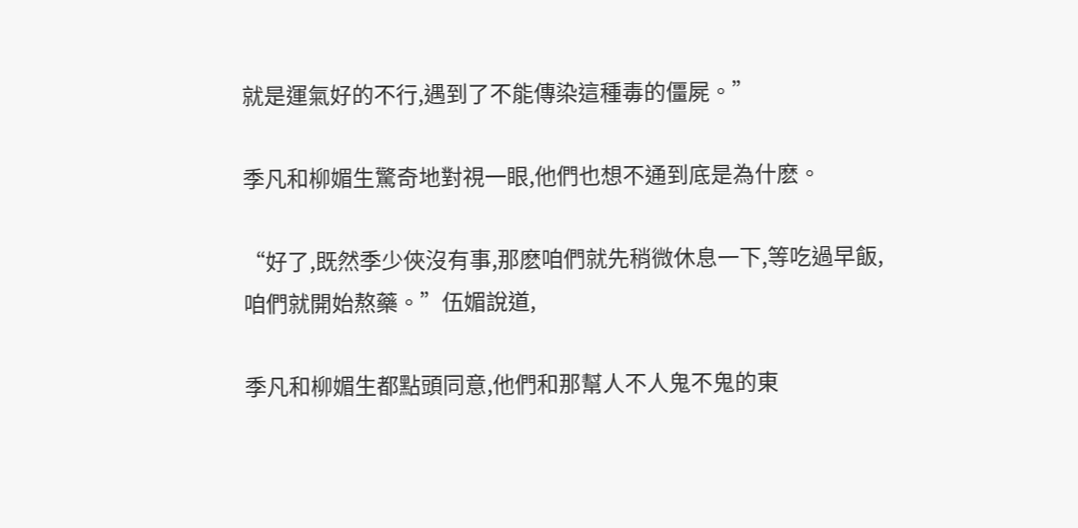就是運氣好的不行,遇到了不能傳染這種毒的僵屍。”

季凡和柳媚生驚奇地對視一眼,他們也想不通到底是為什麽。

“好了,既然季少俠沒有事,那麽咱們就先稍微休息一下,等吃過早飯,咱們就開始熬藥。”伍媚說道,

季凡和柳媚生都點頭同意,他們和那幫人不人鬼不鬼的東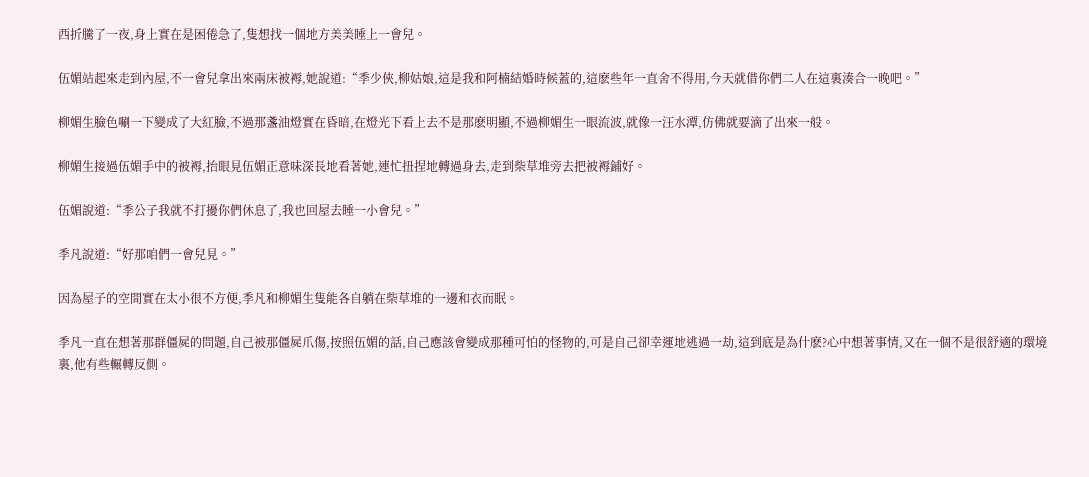西折騰了一夜,身上實在是困倦急了,隻想找一個地方美美睡上一會兒。

伍媚站起來走到內屋,不一會兒拿出來兩床被褥,她說道:“季少俠,柳姑娘,這是我和阿楠結婚時候蓋的,這麽些年一直舍不得用,今天就借你們二人在這裏湊合一晚吧。”

柳媚生臉色唰一下變成了大紅臉,不過那盞油燈實在昏暗,在燈光下看上去不是那麽明顯,不過柳媚生一眼流波,就像一汪水潭,仿佛就要滴了出來一般。

柳媚生接過伍媚手中的被褥,抬眼見伍媚正意味深長地看著她,連忙扭捏地轉過身去,走到柴草堆旁去把被褥鋪好。

伍媚說道:“季公子我就不打擾你們休息了,我也回屋去睡一小會兒。”

季凡說道:“好那咱們一會兒見。”

因為屋子的空間實在太小很不方便,季凡和柳媚生隻能各自躺在柴草堆的一邊和衣而眠。

季凡一直在想著那群僵屍的問題,自己被那僵屍爪傷,按照伍媚的話,自己應該會變成那種可怕的怪物的,可是自己卻幸運地逃過一劫,這到底是為什麽?心中想著事情,又在一個不是很舒適的環境裏,他有些輾轉反側。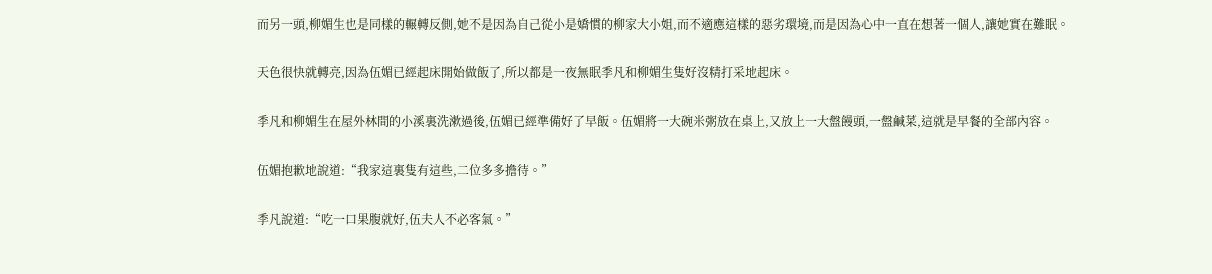而另一頭,柳媚生也是同樣的輾轉反側,她不是因為自己從小是嬌慣的柳家大小姐,而不適應這樣的惡劣環境,而是因為心中一直在想著一個人,讓她實在難眠。

天色很快就轉亮,因為伍媚已經起床開始做飯了,所以都是一夜無眠季凡和柳媚生隻好沒精打采地起床。

季凡和柳媚生在屋外林間的小溪裏洗漱過後,伍媚已經準備好了早飯。伍媚將一大碗米粥放在桌上,又放上一大盤饅頭,一盤鹹菜,這就是早餐的全部內容。

伍媚抱歉地說道:“我家這裏隻有這些,二位多多擔待。”

季凡說道:“吃一口果腹就好,伍夫人不必客氣。”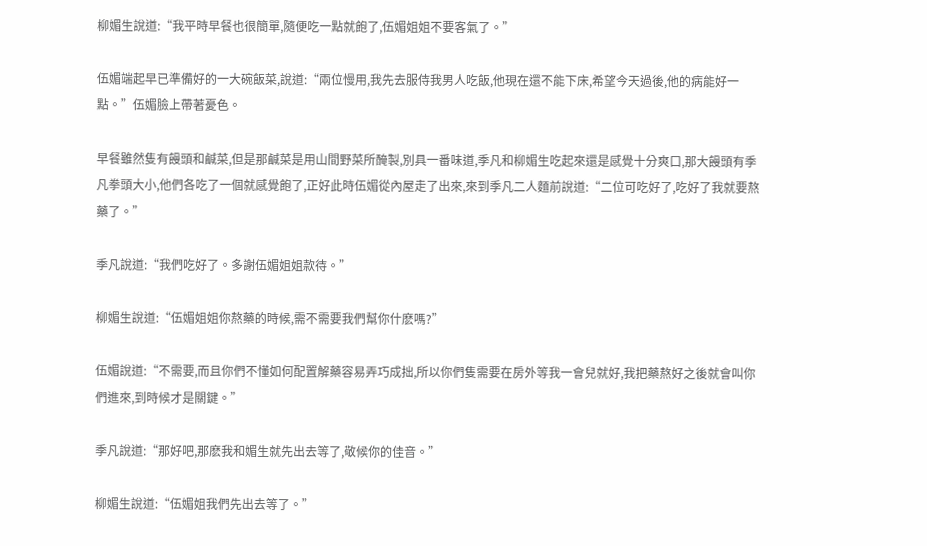柳媚生說道:“我平時早餐也很簡單,隨便吃一點就飽了,伍媚姐姐不要客氣了。”

伍媚端起早已準備好的一大碗飯菜,說道:“兩位慢用,我先去服侍我男人吃飯,他現在還不能下床,希望今天過後,他的病能好一點。”伍媚臉上帶著憂色。

早餐雖然隻有饅頭和鹹菜,但是那鹹菜是用山間野菜所醃製,別具一番味道,季凡和柳媚生吃起來還是感覺十分爽口,那大饅頭有季凡拳頭大小,他們各吃了一個就感覺飽了,正好此時伍媚從內屋走了出來,來到季凡二人麵前說道:“二位可吃好了,吃好了我就要熬藥了。”

季凡說道:“我們吃好了。多謝伍媚姐姐款待。”

柳媚生說道:“伍媚姐姐你熬藥的時候,需不需要我們幫你什麽嗎?”

伍媚說道:“不需要,而且你們不懂如何配置解藥容易弄巧成拙,所以你們隻需要在房外等我一會兒就好,我把藥熬好之後就會叫你們進來,到時候才是關鍵。”

季凡說道:“那好吧,那麽我和媚生就先出去等了,敬候你的佳音。”

柳媚生說道:“伍媚姐我們先出去等了。”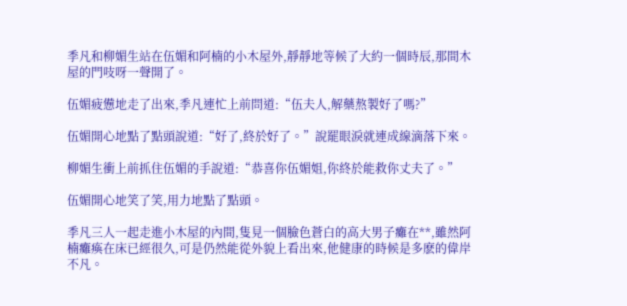季凡和柳媚生站在伍媚和阿楠的小木屋外,靜靜地等候了大約一個時辰,那間木屋的門吱呀一聲開了。

伍媚疲憊地走了出來,季凡連忙上前問道:“伍夫人,解藥熬製好了嗎?”

伍媚開心地點了點頭說道:“好了,終於好了。”說罷眼淚就連成線滴落下來。

柳媚生衝上前抓住伍媚的手說道:“恭喜你伍媚姐,你終於能救你丈夫了。”

伍媚開心地笑了笑,用力地點了點頭。

季凡三人一起走進小木屋的內間,隻見一個臉色蒼白的高大男子癱在**,雖然阿楠癱瘓在床已經很久,可是仍然能從外貌上看出來,他健康的時候是多麽的偉岸不凡。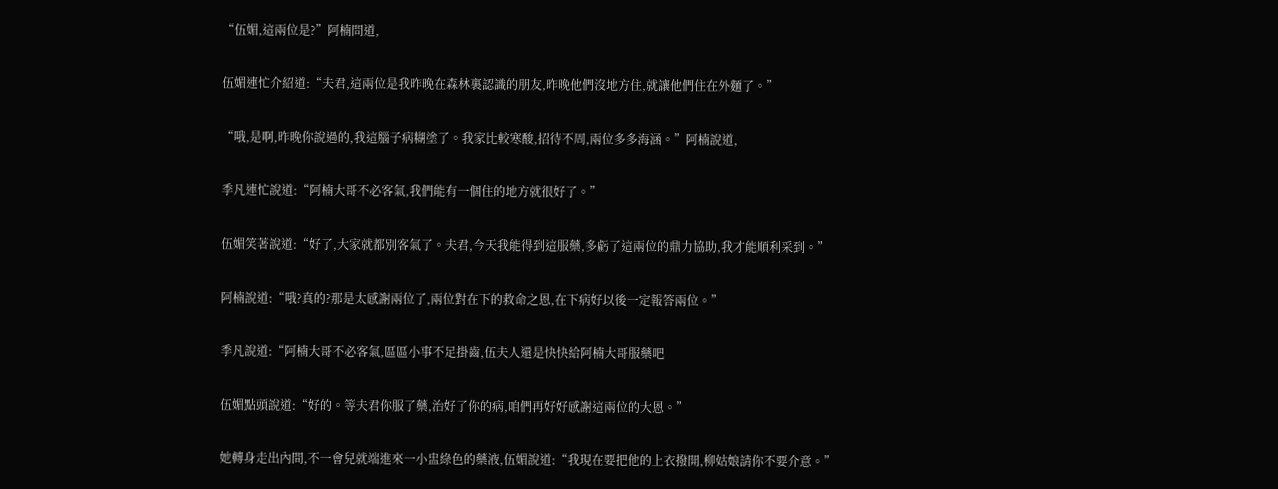“伍媚,這兩位是?”阿楠問道,

伍媚連忙介紹道:“夫君,這兩位是我昨晚在森林裏認識的朋友,昨晚他們沒地方住,就讓他們住在外麵了。”

“哦,是啊,昨晚你說過的,我這腦子病糊塗了。我家比較寒酸,招待不周,兩位多多海涵。”阿楠說道,

季凡連忙說道:“阿楠大哥不必客氣,我們能有一個住的地方就很好了。”

伍媚笑著說道:“好了,大家就都別客氣了。夫君,今天我能得到這服藥,多虧了這兩位的鼎力協助,我才能順利采到。”

阿楠說道:“哦?真的?那是太感謝兩位了,兩位對在下的救命之恩,在下病好以後一定報答兩位。”

季凡說道:“阿楠大哥不必客氣,區區小事不足掛齒,伍夫人還是快快給阿楠大哥服藥吧

伍媚點頭說道:“好的。等夫君你服了藥,治好了你的病,咱們再好好感謝這兩位的大恩。”

她轉身走出內間,不一會兒就端進來一小盅綠色的藥液,伍媚說道:“我現在要把他的上衣撥開,柳姑娘請你不要介意。”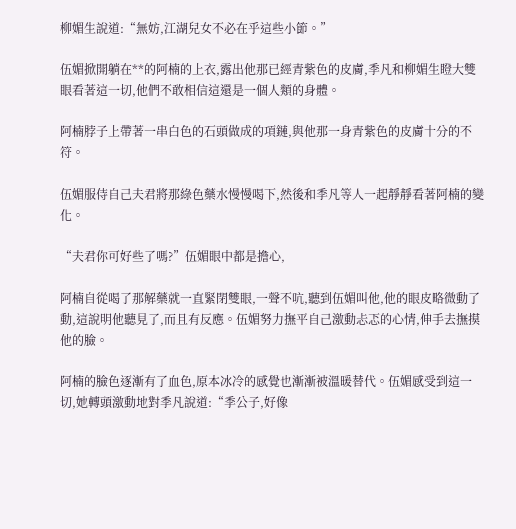柳媚生說道:“無妨,江湖兒女不必在乎這些小節。”

伍媚掀開躺在**的阿楠的上衣,露出他那已經青紫色的皮膚,季凡和柳媚生瞪大雙眼看著這一切,他們不敢相信這還是一個人類的身體。

阿楠脖子上帶著一串白色的石頭做成的項鏈,與他那一身青紫色的皮膚十分的不符。

伍媚服侍自己夫君將那綠色藥水慢慢喝下,然後和季凡等人一起靜靜看著阿楠的變化。

“夫君你可好些了嗎?”伍媚眼中都是擔心,

阿楠自從喝了那解藥就一直緊閉雙眼,一聲不吭,聽到伍媚叫他,他的眼皮略微動了動,這說明他聽見了,而且有反應。伍媚努力撫平自己激動忐忑的心情,伸手去撫摸他的臉。

阿楠的臉色逐漸有了血色,原本冰冷的感覺也漸漸被溫暖替代。伍媚感受到這一切,她轉頭激動地對季凡說道:“季公子,好像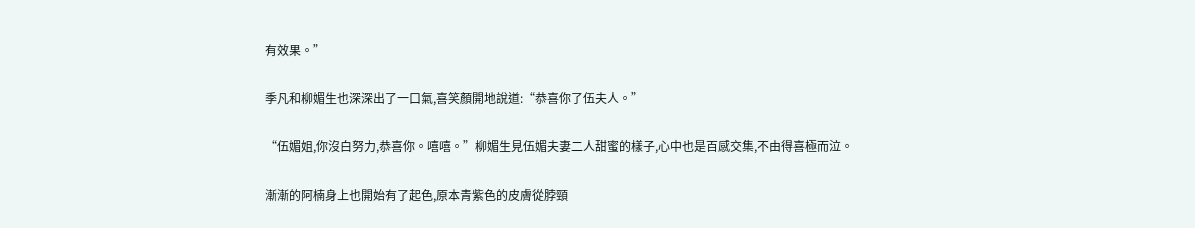有效果。”

季凡和柳媚生也深深出了一口氣,喜笑顏開地說道:“恭喜你了伍夫人。”

“伍媚姐,你沒白努力,恭喜你。嘻嘻。”柳媚生見伍媚夫妻二人甜蜜的樣子,心中也是百感交集,不由得喜極而泣。

漸漸的阿楠身上也開始有了起色,原本青紫色的皮膚從脖頸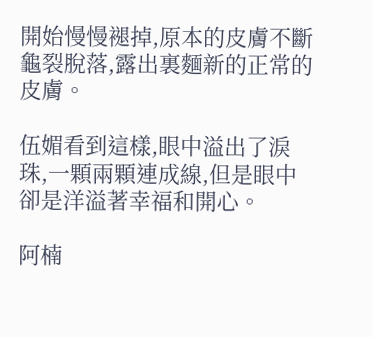開始慢慢褪掉,原本的皮膚不斷龜裂脫落,露出裏麵新的正常的皮膚。

伍媚看到這樣,眼中溢出了淚珠,一顆兩顆連成線,但是眼中卻是洋溢著幸福和開心。

阿楠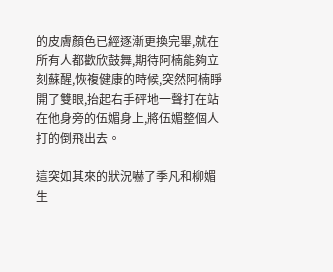的皮膚顏色已經逐漸更換完畢,就在所有人都歡欣鼓舞,期待阿楠能夠立刻蘇醒,恢複健康的時候,突然阿楠睜開了雙眼,抬起右手砰地一聲打在站在他身旁的伍媚身上,將伍媚整個人打的倒飛出去。

這突如其來的狀況嚇了季凡和柳媚生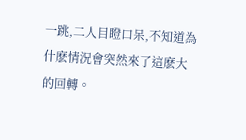一跳,二人目瞪口呆,不知道為什麽情況會突然來了這麽大的回轉。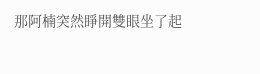那阿楠突然睜開雙眼坐了起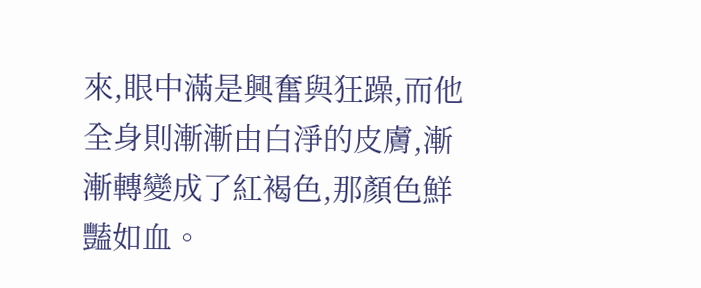來,眼中滿是興奮與狂躁,而他全身則漸漸由白淨的皮膚,漸漸轉變成了紅褐色,那顏色鮮豔如血。